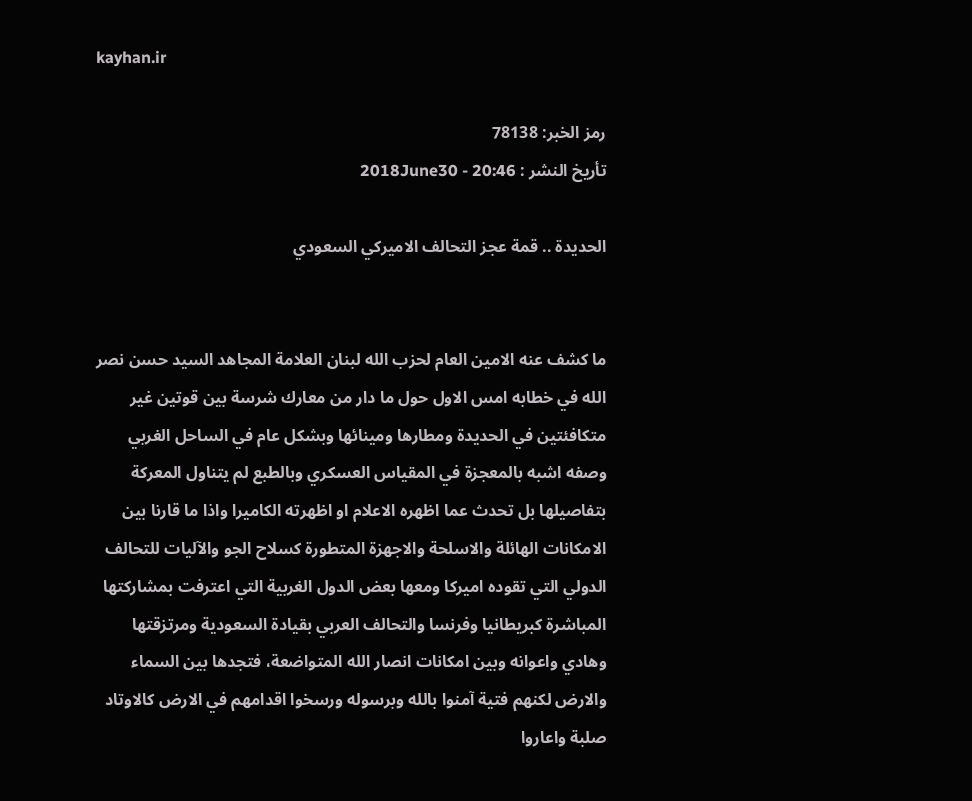kayhan.ir

رمز الخبر: 78138
تأريخ النشر : 2018June30 - 20:46

الحديدة .. قمة عجز التحالف الاميركي السعودي


ما كشف عنه الامين العام لحزب الله لبنان العلامة المجاهد السيد حسن نصر الله في خطابه امس الاول حول ما دار من معارك شرسة بين قوتين غير متكافئتين في الحديدة ومطارها ومينائها وبشكل عام في الساحل الغربي وصفه اشبه بالمعجزة في المقياس العسكري وبالطبع لم يتناول المعركة بتفاصيلها بل تحدث عما اظهره الاعلام او اظهرته الكاميرا واذا ما قارنا بين الامكانات الهائلة والاسلحة والاجهزة المتطورة كسلاح الجو والآليات للتحالف الدولي التي تقوده اميركا ومعها بعض الدول الغربية التي اعترفت بمشاركتها المباشرة كبريطانيا وفرنسا والتحالف العربي بقيادة السعودية ومرتزقتها وهادي واعوانه وبين امكانات انصار الله المتواضعة، فتجدها بين السماء والارض لكنهم فتية آمنوا بالله وبرسوله ورسخوا اقدامهم في الارض كالاوتاد صلبة واعاروا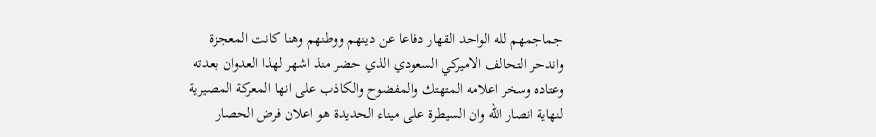جماجمهم لله الواحد القهار دفاعا عن دينهم ووطنهم وهنا كانت المعجزة واندحر التحالف الاميركي السعودي الذي حضر منذ اشهر لهذا العدوان بعدته وعتاده وسخر اعلامه المتهتك والمفضوح والكاذب على انها المعركة المصيرية لنهاية انصار الله وان السيطرة على ميناء الحديدة هو اعلان فرض الحصار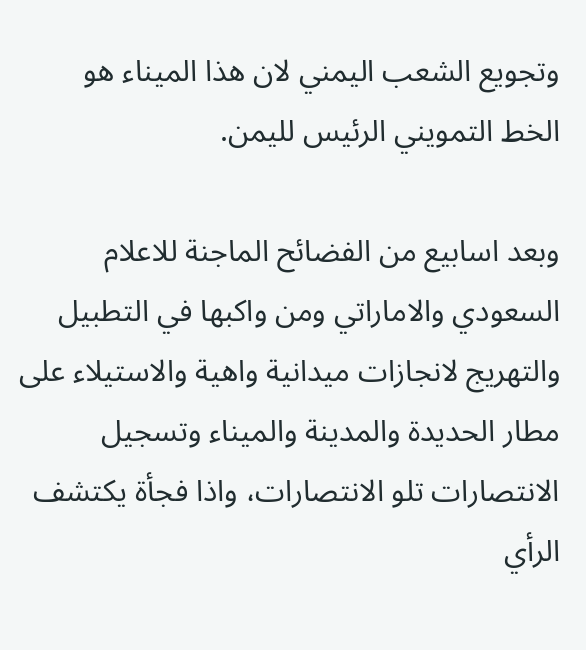وتجويع الشعب اليمني لان هذا الميناء هو الخط التمويني الرئيس لليمن.

وبعد اسابيع من الفضائح الماجنة للاعلام السعودي والاماراتي ومن واكبها في التطبيل والتهريج لانجازات ميدانية واهية والاستيلاء على مطار الحديدة والمدينة والميناء وتسجيل الانتصارات تلو الانتصارات، واذا فجأة يكتشف الرأي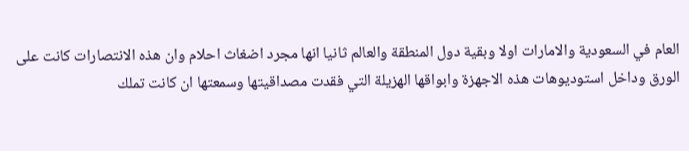العام في السعودية والامارات اولا وبقية دول المنطقة والعالم ثانيا انها مجرد اضغاث احلام وان هذه الانتصارات كانت على الورق وداخل استوديوهات هذه الاجهزة وابواقها الهزيلة التي فقدت مصداقيتها وسمعتها ان كانت تملك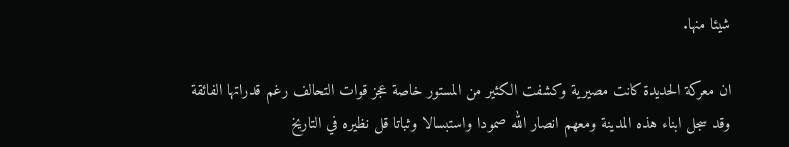شيئا منها.

ان معركة الحديدة كانت مصيرية وكشفت الكثير من المستور خاصة عجز قوات التحالف رغم قدراتها الفائقة وقد سجل ابناء هذه المدينة ومعهم انصار الله صمودا واستبسالا وثباتا قل نظيره في التاريخ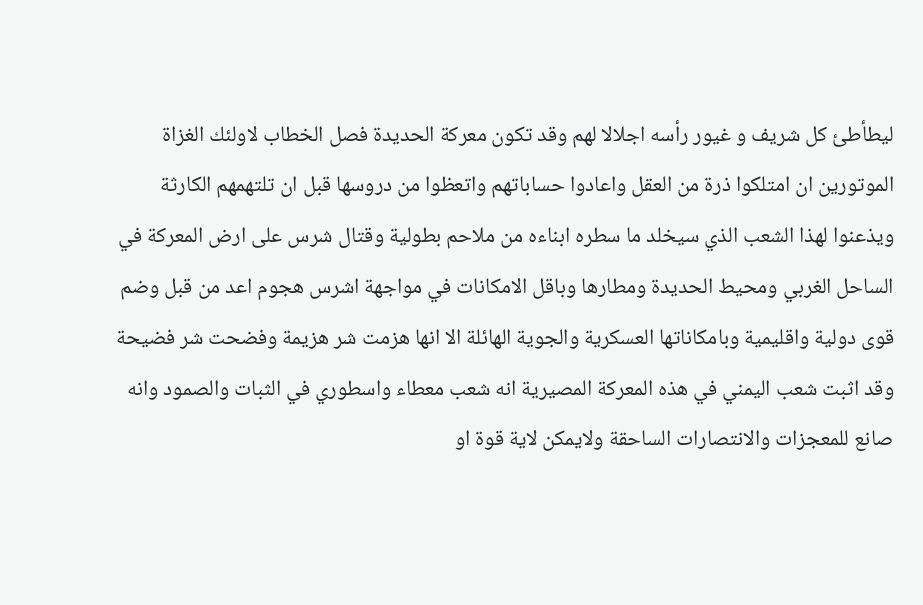ليطأطئ كل شريف و غيور رأسه اجلالا لهم وقد تكون معركة الحديدة فصل الخطاب لاولئك الغزاة الموتورين ان امتلكوا ذرة من العقل واعادوا حساباتهم واتعظوا من دروسها قبل ان تلتهمهم الكارثة ويذعنوا لهذا الشعب الذي سيخلد ما سطره ابناءه من ملاحم بطولية وقتال شرس على ارض المعركة في الساحل الغربي ومحيط الحديدة ومطارها وباقل الامكانات في مواجهة اشرس هجوم اعد من قبل وضم قوى دولية واقليمية وبامكاناتها العسكرية والجوية الهائلة الا انها هزمت شر هزيمة وفضحت شر فضيحة وقد اثبت شعب اليمني في هذه المعركة المصيرية انه شعب معطاء واسطوري في الثبات والصمود وانه صانع للمعجزات والانتصارات الساحقة ولايمكن لاية قوة او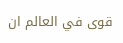قوى في العالم ان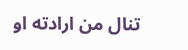تنال من ارادته او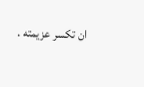ان تكسر عزيمته .